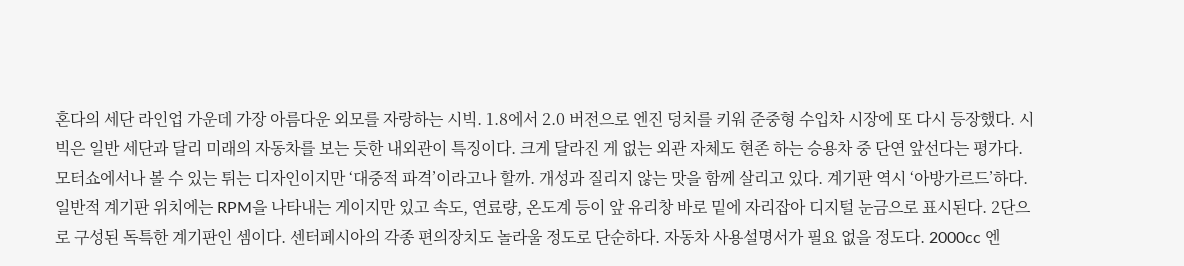혼다의 세단 라인업 가운데 가장 아름다운 외모를 자랑하는 시빅. 1.8에서 2.0 버전으로 엔진 덩치를 키워 준중형 수입차 시장에 또 다시 등장했다. 시빅은 일반 세단과 달리 미래의 자동차를 보는 듯한 내외관이 특징이다. 크게 달라진 게 없는 외관 자체도 현존 하는 승용차 중 단연 앞선다는 평가다. 모터쇼에서나 볼 수 있는 튀는 디자인이지만 ‘대중적 파격’이라고나 할까. 개성과 질리지 않는 맛을 함께 살리고 있다. 계기판 역시 ‘아방가르드’하다. 일반적 계기판 위치에는 RPM을 나타내는 게이지만 있고 속도, 연료량, 온도계 등이 앞 유리창 바로 밑에 자리잡아 디지털 눈금으로 표시된다. 2단으로 구성된 독특한 계기판인 셈이다. 센터페시아의 각종 편의장치도 놀라울 정도로 단순하다. 자동차 사용설명서가 필요 없을 정도다. 2000cc 엔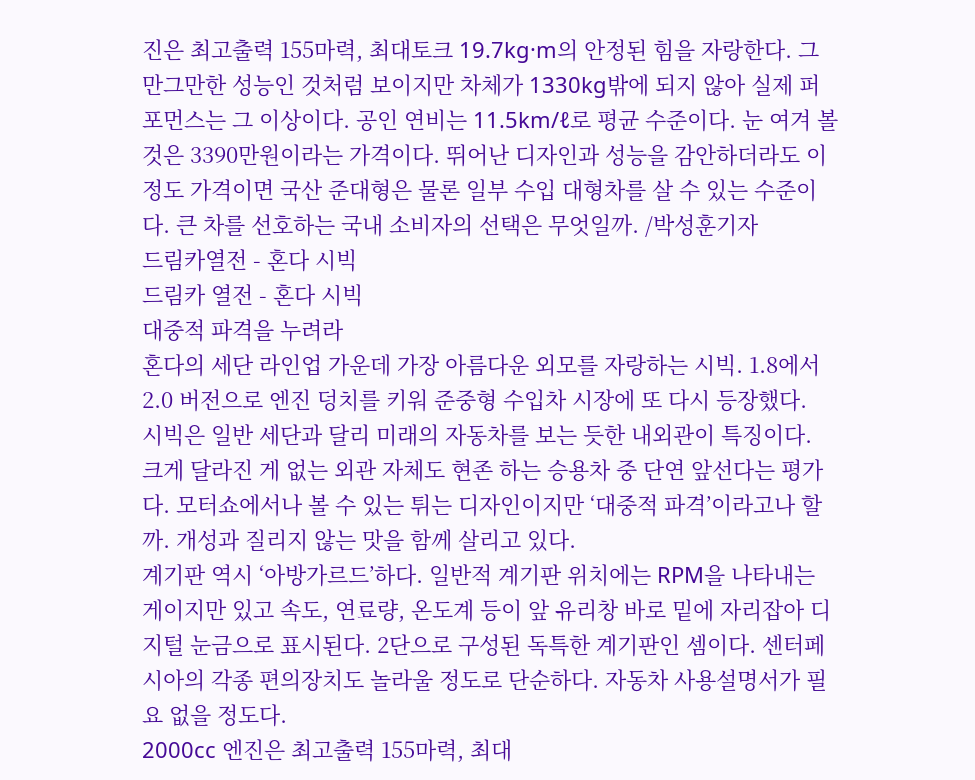진은 최고출력 155마력, 최대토크 19.7kg·m의 안정된 힘을 자랑한다. 그만그만한 성능인 것처럼 보이지만 차체가 1330kg밖에 되지 않아 실제 퍼포먼스는 그 이상이다. 공인 연비는 11.5km/ℓ로 평균 수준이다. 눈 여겨 볼 것은 3390만원이라는 가격이다. 뛰어난 디자인과 성능을 감안하더라도 이 정도 가격이면 국산 준대형은 물론 일부 수입 대형차를 살 수 있는 수준이다. 큰 차를 선호하는 국내 소비자의 선택은 무엇일까. /박성훈기자
드림카열전 - 혼다 시빅
드림카 열전 - 혼다 시빅
대중적 파격을 누려라
혼다의 세단 라인업 가운데 가장 아름다운 외모를 자랑하는 시빅. 1.8에서 2.0 버전으로 엔진 덩치를 키워 준중형 수입차 시장에 또 다시 등장했다.
시빅은 일반 세단과 달리 미래의 자동차를 보는 듯한 내외관이 특징이다. 크게 달라진 게 없는 외관 자체도 현존 하는 승용차 중 단연 앞선다는 평가다. 모터쇼에서나 볼 수 있는 튀는 디자인이지만 ‘대중적 파격’이라고나 할까. 개성과 질리지 않는 맛을 함께 살리고 있다.
계기판 역시 ‘아방가르드’하다. 일반적 계기판 위치에는 RPM을 나타내는 게이지만 있고 속도, 연료량, 온도계 등이 앞 유리창 바로 밑에 자리잡아 디지털 눈금으로 표시된다. 2단으로 구성된 독특한 계기판인 셈이다. 센터페시아의 각종 편의장치도 놀라울 정도로 단순하다. 자동차 사용설명서가 필요 없을 정도다.
2000cc 엔진은 최고출력 155마력, 최대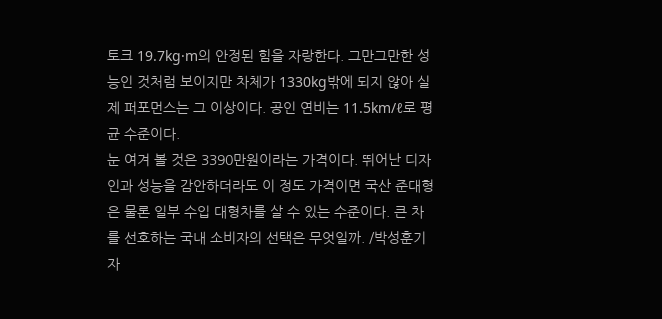토크 19.7kg·m의 안정된 힘을 자랑한다. 그만그만한 성능인 것처럼 보이지만 차체가 1330kg밖에 되지 않아 실제 퍼포먼스는 그 이상이다. 공인 연비는 11.5km/ℓ로 평균 수준이다.
눈 여겨 볼 것은 3390만원이라는 가격이다. 뛰어난 디자인과 성능을 감안하더라도 이 정도 가격이면 국산 준대형은 물론 일부 수입 대형차를 살 수 있는 수준이다. 큰 차를 선호하는 국내 소비자의 선택은 무엇일까. /박성훈기자